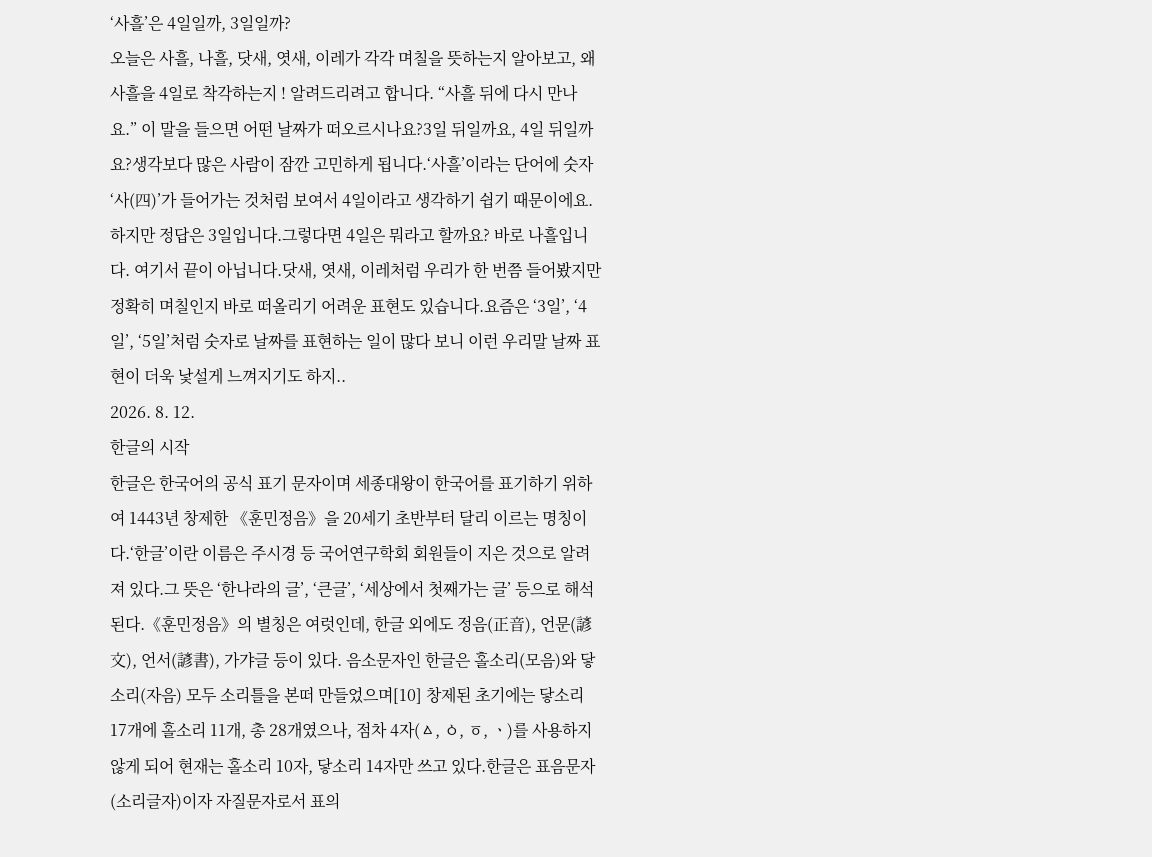‘사흘’은 4일일까, 3일일까?
오늘은 사흘, 나흘, 닷새, 엿새, 이레가 각각 며칠을 뜻하는지 알아보고, 왜 사흘을 4일로 착각하는지 ! 알려드리려고 합니다. “사흘 뒤에 다시 만나요.” 이 말을 들으면 어떤 날짜가 떠오르시나요?3일 뒤일까요, 4일 뒤일까요?생각보다 많은 사람이 잠깐 고민하게 됩니다.‘사흘’이라는 단어에 숫자 ‘사(四)’가 들어가는 것처럼 보여서 4일이라고 생각하기 쉽기 때문이에요. 하지만 정답은 3일입니다.그렇다면 4일은 뭐라고 할까요? 바로 나흘입니다. 여기서 끝이 아닙니다.닷새, 엿새, 이레처럼 우리가 한 번쯤 들어봤지만 정확히 며칠인지 바로 떠올리기 어려운 표현도 있습니다.요즘은 ‘3일’, ‘4일’, ‘5일’처럼 숫자로 날짜를 표현하는 일이 많다 보니 이런 우리말 날짜 표현이 더욱 낯설게 느껴지기도 하지..
2026. 8. 12.
한글의 시작
한글은 한국어의 공식 표기 문자이며 세종대왕이 한국어를 표기하기 위하여 1443년 창제한 《훈민정음》을 20세기 초반부터 달리 이르는 명칭이다.‘한글’이란 이름은 주시경 등 국어연구학회 회원들이 지은 것으로 알려져 있다.그 뜻은 ‘한나라의 글’, ‘큰글’, ‘세상에서 첫째가는 글’ 등으로 해석된다.《훈민정음》의 별칭은 여럿인데, 한글 외에도 정음(正音), 언문(諺文), 언서(諺書), 가갸글 등이 있다. 음소문자인 한글은 홀소리(모음)와 닿소리(자음) 모두 소리틀을 본떠 만들었으며[10] 창제된 초기에는 닿소리 17개에 홀소리 11개, 총 28개였으나, 점차 4자(ㅿ, ㆁ, ㆆ, ㆍ)를 사용하지 않게 되어 현재는 홀소리 10자, 닿소리 14자만 쓰고 있다.한글은 표음문자(소리글자)이자 자질문자로서 표의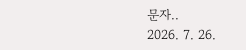문자..
2026. 7. 26.